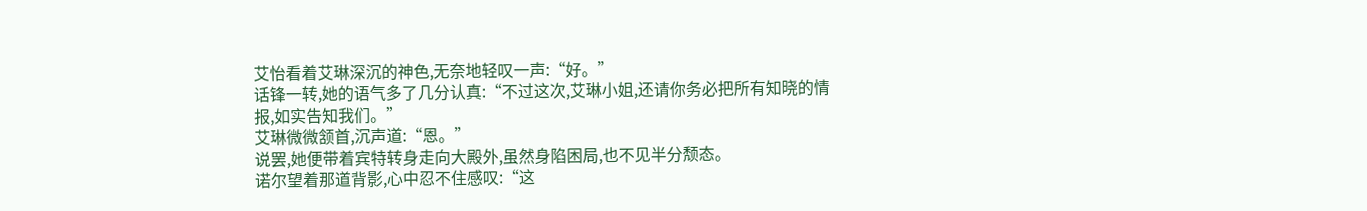艾怡看着艾琳深沉的神色,无奈地轻叹一声:“好。”
话锋一转,她的语气多了几分认真:“不过这次,艾琳小姐,还请你务必把所有知晓的情报,如实告知我们。”
艾琳微微颔首,沉声道:“恩。”
说罢,她便带着宾特转身走向大殿外,虽然身陷困局,也不见半分颓态。
诺尔望着那道背影,心中忍不住感叹:“这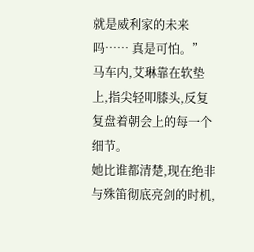就是威利家的未来吗…… 真是可怕。”
马车内,艾琳靠在软垫上,指尖轻叩膝头,反复复盘着朝会上的每一个细节。
她比谁都清楚,现在绝非与殊笛彻底亮剑的时机,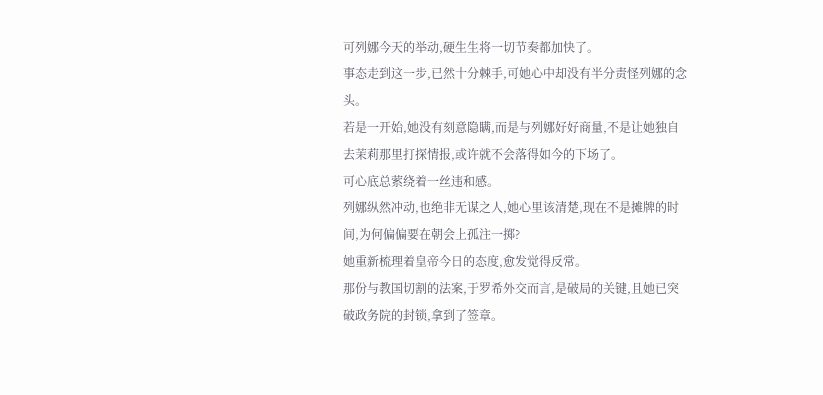可列娜今天的举动,硬生生将一切节奏都加快了。
事态走到这一步,已然十分棘手,可她心中却没有半分责怪列娜的念头。
若是一开始,她没有刻意隐瞒,而是与列娜好好商量,不是让她独自去茉莉那里打探情报,或许就不会落得如今的下场了。
可心底总萦绕着一丝违和感。
列娜纵然冲动,也绝非无谋之人,她心里该清楚,现在不是摊牌的时间,为何偏偏要在朝会上孤注一掷?
她重新梳理着皇帝今日的态度,愈发觉得反常。
那份与教国切割的法案,于罗希外交而言,是破局的关键,且她已突破政务院的封锁,拿到了签章。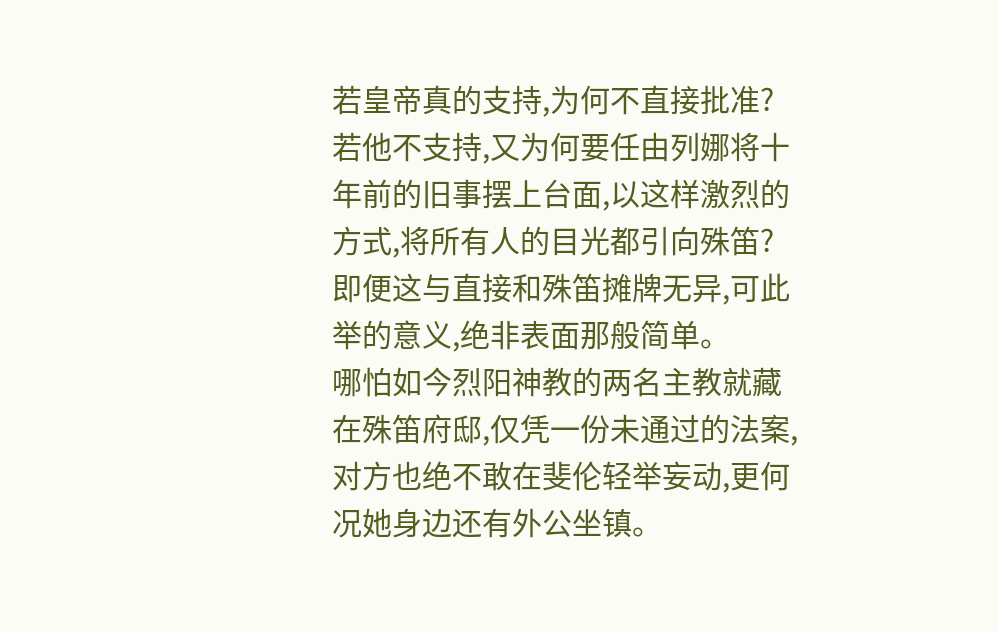若皇帝真的支持,为何不直接批准?
若他不支持,又为何要任由列娜将十年前的旧事摆上台面,以这样激烈的方式,将所有人的目光都引向殊笛?
即便这与直接和殊笛摊牌无异,可此举的意义,绝非表面那般简单。
哪怕如今烈阳神教的两名主教就藏在殊笛府邸,仅凭一份未通过的法案,对方也绝不敢在斐伦轻举妄动,更何况她身边还有外公坐镇。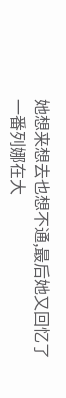她想来想去也想不通,最后她又回忆了一番列娜在大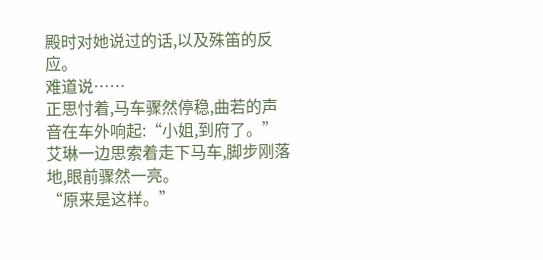殿时对她说过的话,以及殊笛的反应。
难道说……
正思忖着,马车骤然停稳,曲若的声音在车外响起:“小姐,到府了。”
艾琳一边思索着走下马车,脚步刚落地,眼前骤然一亮。
“原来是这样。”